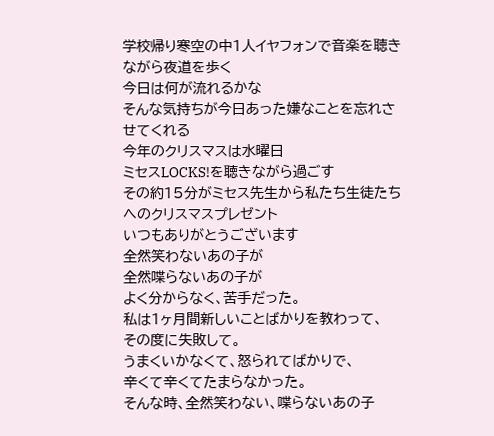学校帰り寒空の中1人イヤフォンで音楽を聴きながら夜道を歩く
今日は何が流れるかな
そんな気持ちが今日あった嫌なことを忘れさせてくれる
今年のクリスマスは水曜日
ミセスLOCKS!を聴きながら過ごす
その約15分がミセス先生から私たち生徒たちへのクリスマスプレゼント
いつもありがとうございます
全然笑わないあの子が
全然喋らないあの子が
よく分からなく、苦手だった。
私は1ヶ月間新しいことばかりを教わって、
その度に失敗して。
うまくいかなくて、怒られてばかりで、
辛くて辛くてたまらなかった。
そんな時、全然笑わない、喋らないあの子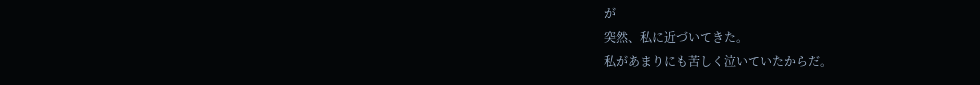が
突然、私に近づいてきた。
私があまりにも苦しく泣いていたからだ。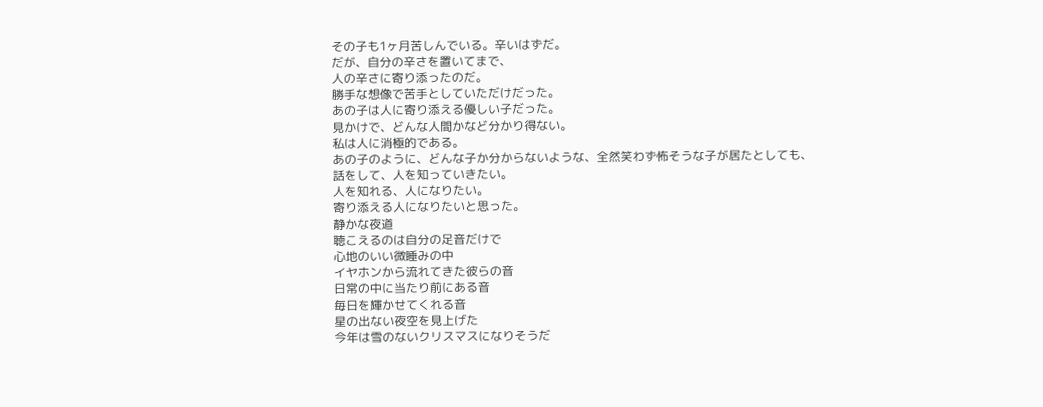その子も1ヶ月苦しんでいる。辛いはずだ。
だが、自分の辛さを置いてまで、
人の辛さに寄り添ったのだ。
勝手な想像で苦手としていただけだった。
あの子は人に寄り添える優しい子だった。
見かけで、どんな人間かなど分かり得ない。
私は人に消極的である。
あの子のように、どんな子か分からないような、全然笑わず怖そうな子が居たとしても、
話をして、人を知っていきたい。
人を知れる、人になりたい。
寄り添える人になりたいと思った。
静かな夜道
聴こえるのは自分の足音だけで
心地のいい微睡みの中
イヤホンから流れてきた彼らの音
日常の中に当たり前にある音
毎日を輝かせてくれる音
星の出ない夜空を見上げた
今年は雪のないクリスマスになりそうだ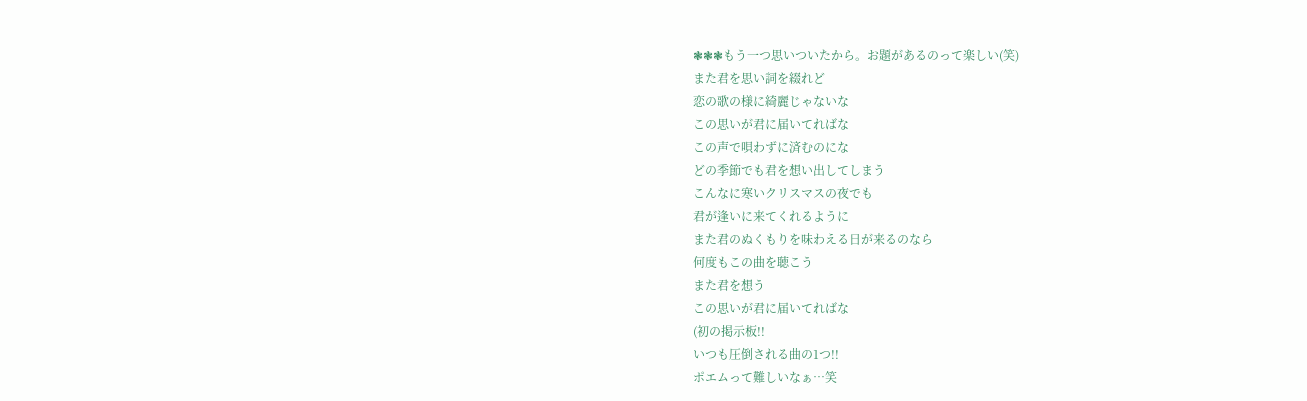❃❃❃もう一つ思いついたから。お題があるのって楽しい(笑)
また君を思い詞を綴れど
恋の歌の様に綺麗じゃないな
この思いが君に届いてればな
この声で唄わずに済むのにな
どの季節でも君を想い出してしまう
こんなに寒いクリスマスの夜でも
君が逢いに来てくれるように
また君のぬくもりを味わえる日が来るのなら
何度もこの曲を聴こう
また君を想う
この思いが君に届いてればな
(初の掲示板!!
いつも圧倒される曲の1つ!!
ポエムって難しいなぁ…笑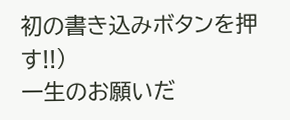初の書き込みボタンを押す!!)
一生のお願いだ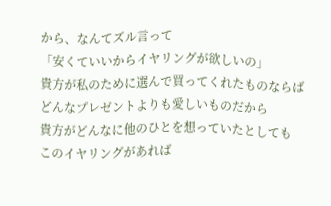から、なんてズル言って
「安くていいからイヤリングが欲しいの」
貴方が私のために選んで買ってくれたものならば
どんなプレゼントよりも愛しいものだから
貴方がどんなに他のひとを想っていたとしても
このイヤリングがあれば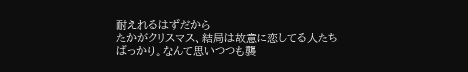耐えれるはずだから
たかがクリスマス、結局は故意に恋してる人たちばっかり。なんて思いつつも襲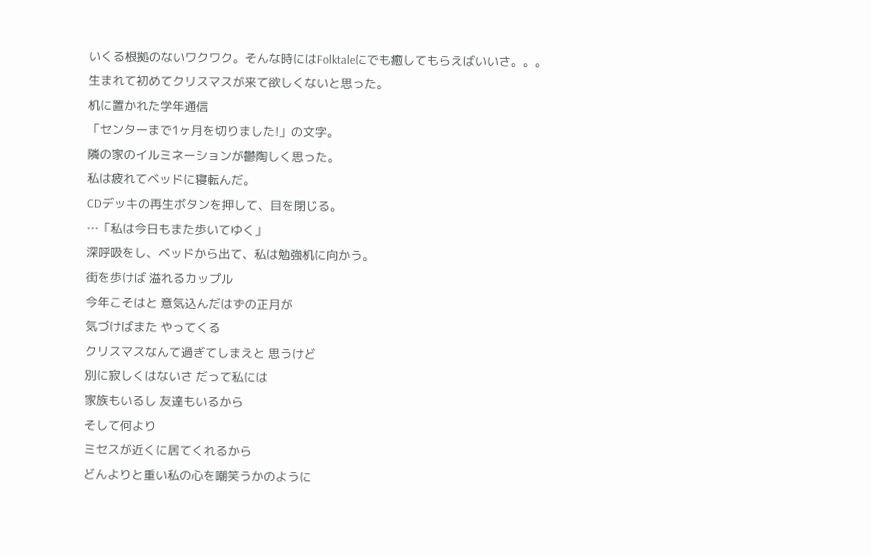いくる根拠のないワクワク。そんな時にはFolktaleにでも癒してもらえばいいさ。。。
生まれて初めてクリスマスが来て欲しくないと思った。
机に置かれた学年通信
「センターまで1ヶ月を切りました!」の文字。
隣の家のイルミネーションが鬱陶しく思った。
私は疲れてベッドに寝転んだ。
CDデッキの再生ボタンを押して、目を閉じる。
…「私は今日もまた歩いてゆく」
深呼吸をし、ベッドから出て、私は勉強机に向かう。
街を歩けば 溢れるカップル
今年こそはと 意気込んだはずの正月が
気づけばまた やってくる
クリスマスなんて過ぎてしまえと 思うけど
別に寂しくはないさ だって私には
家族もいるし 友達もいるから
そして何より
ミセスが近くに居てくれるから
どんよりと重い私の心を嘲笑うかのように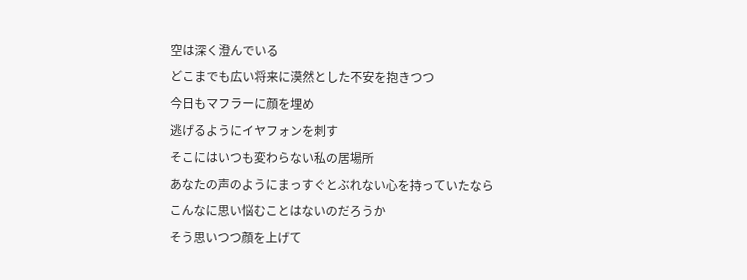空は深く澄んでいる
どこまでも広い将来に漠然とした不安を抱きつつ
今日もマフラーに顔を埋め
逃げるようにイヤフォンを刺す
そこにはいつも変わらない私の居場所
あなたの声のようにまっすぐとぶれない心を持っていたなら
こんなに思い悩むことはないのだろうか
そう思いつつ顔を上げて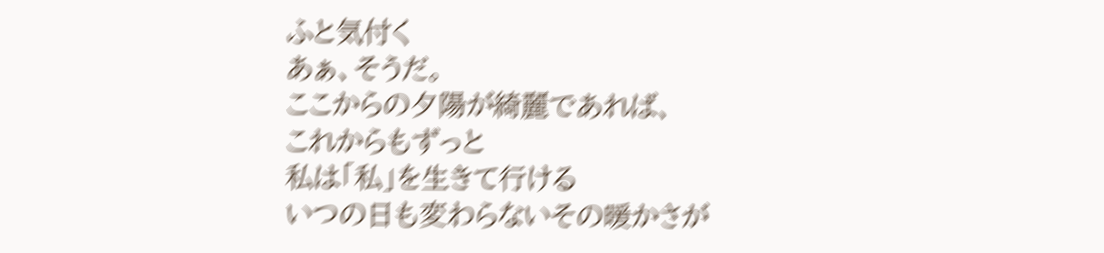ふと気付く
あぁ、そうだ。
ここからの夕陽が綺麗であれば、
これからもずっと
私は「私」を生きて行ける
いつの日も変わらないその暖かさが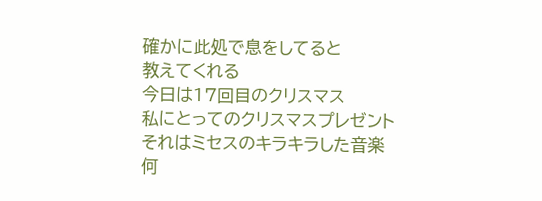確かに此処で息をしてると
教えてくれる
今日は17回目のクリスマス
私にとってのクリスマスプレゼント
それはミセスのキラキラした音楽
何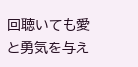回聴いても愛と勇気を与え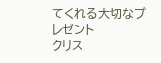てくれる大切なプレゼント
クリス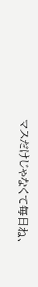マスだけじゃなくて毎日ね、